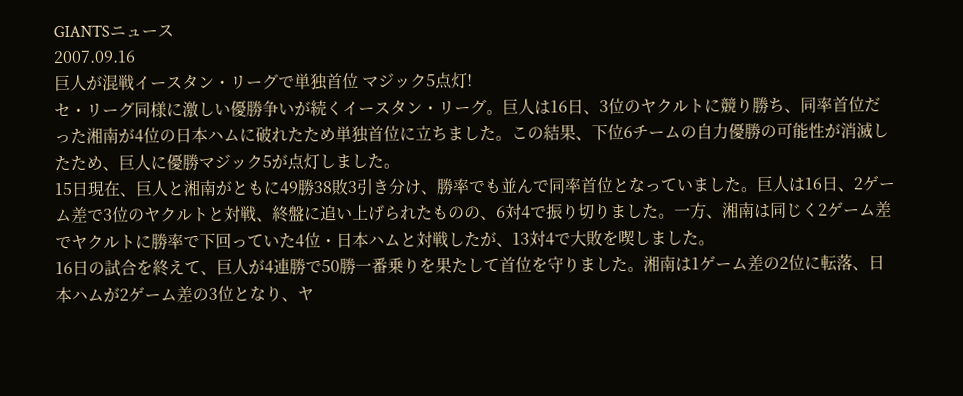GIANTSニュース
2007.09.16
巨人が混戦イースタン・リーグで単独首位 マジック5点灯!
セ・リーグ同様に激しい優勝争いが続くイースタン・リーグ。巨人は16日、3位のヤクルトに競り勝ち、同率首位だった湘南が4位の日本ハムに破れたため単独首位に立ちました。この結果、下位6チームの自力優勝の可能性が消滅したため、巨人に優勝マジック5が点灯しました。
15日現在、巨人と湘南がともに49勝38敗3引き分け、勝率でも並んで同率首位となっていました。巨人は16日、2ゲーム差で3位のヤクルトと対戦、終盤に追い上げられたものの、6対4で振り切りました。一方、湘南は同じく2ゲーム差でヤクルトに勝率で下回っていた4位・日本ハムと対戦したが、13対4で大敗を喫しました。
16日の試合を終えて、巨人が4連勝で50勝一番乗りを果たして首位を守りました。湘南は1ゲーム差の2位に転落、日本ハムが2ゲーム差の3位となり、ヤ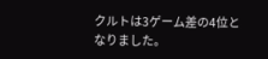クルトは3ゲーム差の4位となりました。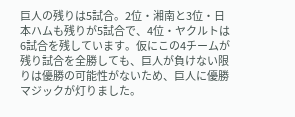巨人の残りは5試合。2位・湘南と3位・日本ハムも残りが5試合で、4位・ヤクルトは6試合を残しています。仮にこの4チームが残り試合を全勝しても、巨人が負けない限りは優勝の可能性がないため、巨人に優勝マジックが灯りました。